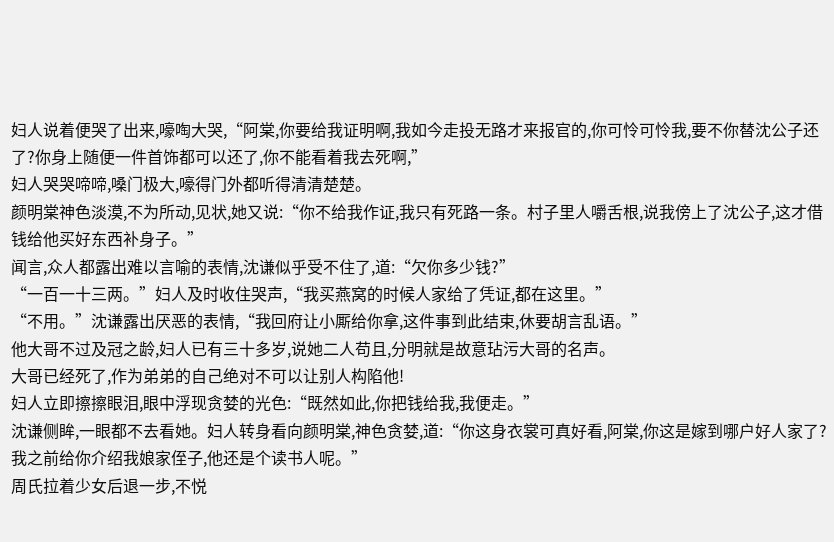妇人说着便哭了出来,嚎啕大哭,“阿棠,你要给我证明啊,我如今走投无路才来报官的,你可怜可怜我,要不你替沈公子还了?你身上随便一件首饰都可以还了,你不能看着我去死啊,”
妇人哭哭啼啼,嗓门极大,嚎得门外都听得清清楚楚。
颜明棠神色淡漠,不为所动,见状,她又说:“你不给我作证,我只有死路一条。村子里人嚼舌根,说我傍上了沈公子,这才借钱给他买好东西补身子。”
闻言,众人都露出难以言喻的表情,沈谦似乎受不住了,道:“欠你多少钱?”
“一百一十三两。”妇人及时收住哭声,“我买燕窝的时候人家给了凭证,都在这里。”
“不用。”沈谦露出厌恶的表情,“我回府让小厮给你拿,这件事到此结束,休要胡言乱语。”
他大哥不过及冠之龄,妇人已有三十多岁,说她二人苟且,分明就是故意玷污大哥的名声。
大哥已经死了,作为弟弟的自己绝对不可以让别人构陷他!
妇人立即擦擦眼泪,眼中浮现贪婪的光色:“既然如此,你把钱给我,我便走。”
沈谦侧眸,一眼都不去看她。妇人转身看向颜明棠,神色贪婪,道:“你这身衣裳可真好看,阿棠,你这是嫁到哪户好人家了?我之前给你介绍我娘家侄子,他还是个读书人呢。”
周氏拉着少女后退一步,不悦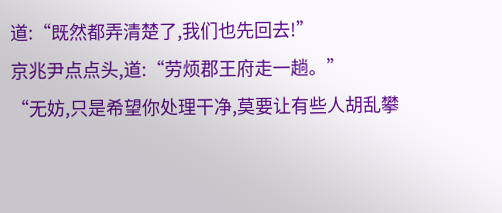道:“既然都弄清楚了,我们也先回去!”
京兆尹点点头,道:“劳烦郡王府走一趟。”
“无妨,只是希望你处理干净,莫要让有些人胡乱攀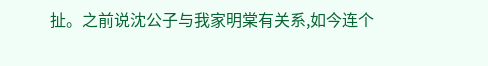扯。之前说沈公子与我家明棠有关系,如今连个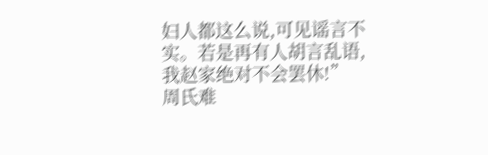妇人都这么说,可见谣言不实。若是再有人胡言乱语,我赵家绝对不会罢休!”
周氏难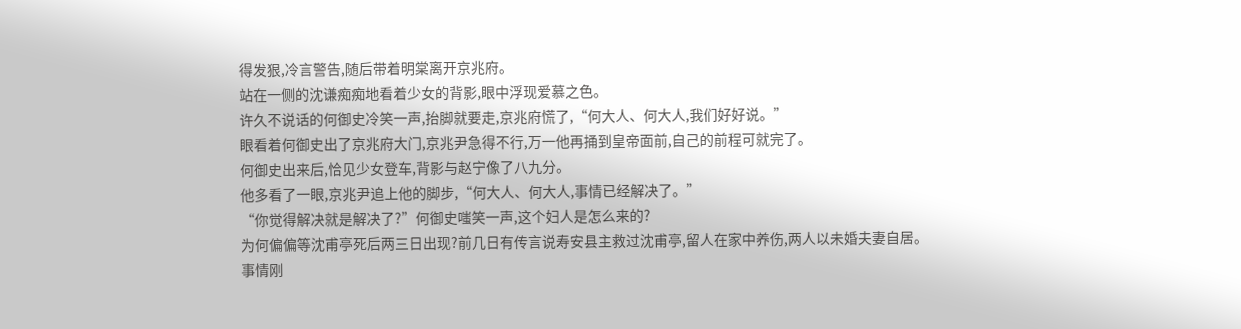得发狠,冷言警告,随后带着明棠离开京兆府。
站在一侧的沈谦痴痴地看着少女的背影,眼中浮现爱慕之色。
许久不说话的何御史冷笑一声,抬脚就要走,京兆府慌了,“何大人、何大人,我们好好说。”
眼看着何御史出了京兆府大门,京兆尹急得不行,万一他再捅到皇帝面前,自己的前程可就完了。
何御史出来后,恰见少女登车,背影与赵宁像了八九分。
他多看了一眼,京兆尹追上他的脚步,“何大人、何大人,事情已经解决了。”
“你觉得解决就是解决了?”何御史嗤笑一声,这个妇人是怎么来的?
为何偏偏等沈甫亭死后两三日出现?前几日有传言说寿安县主救过沈甫亭,留人在家中养伤,两人以未婚夫妻自居。
事情刚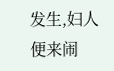发生,妇人便来闹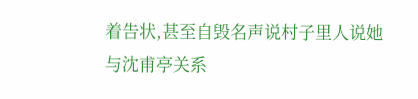着告状,甚至自毁名声说村子里人说她与沈甫亭关系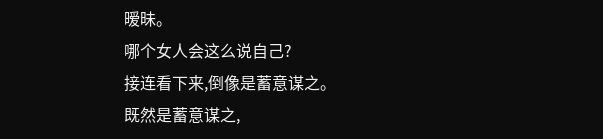暧昧。
哪个女人会这么说自己?
接连看下来,倒像是蓄意谋之。
既然是蓄意谋之,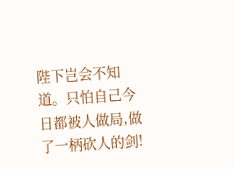陛下岂会不知道。只怕自己今日都被人做局,做了一柄砍人的剑!